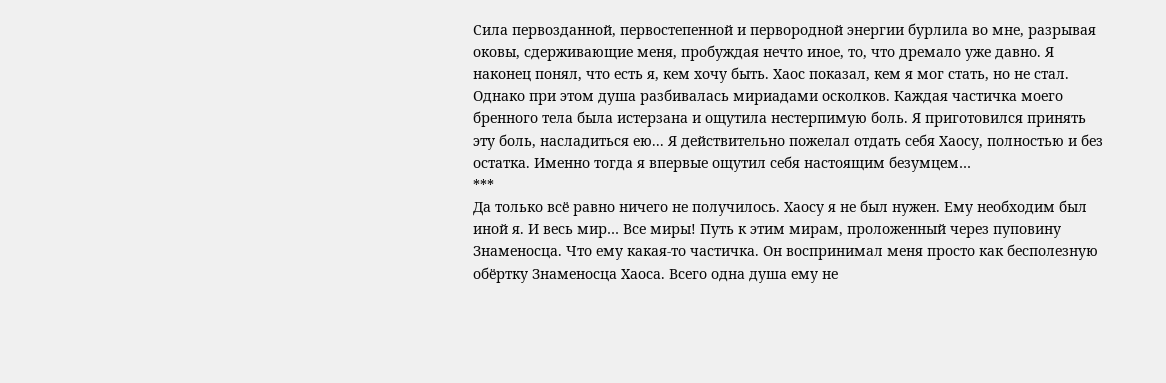Сила первозданной, первостепенной и первородной энергии бурлила во мне, разрывая оковы, сдерживающие меня, пробуждая нечто иное, то, что дремало уже давно. Я наконец понял, что есть я, кем хочу быть. Хаос показал, кем я мог стать, но не стал.
Однако при этом душа разбивалась мириадами осколков. Каждая частичка моего бренного тела была истерзана и ощутила нестерпимую боль. Я приготовился принять эту боль, насладиться ею... Я действительно пожелал отдать себя Хаосу, полностью и без остатка. Именно тогда я впервые ощутил себя настоящим безумцем…
***
Да только всё равно ничего не получилось. Хаосу я не был нужен. Ему необходим был иной я. И весь мир… Все миры! Путь к этим мирам, проложенный через пуповину Знаменосца. Что ему какая-то частичка. Он воспринимал меня просто как бесполезную обёртку Знаменосца Хаоса. Всего одна душа ему не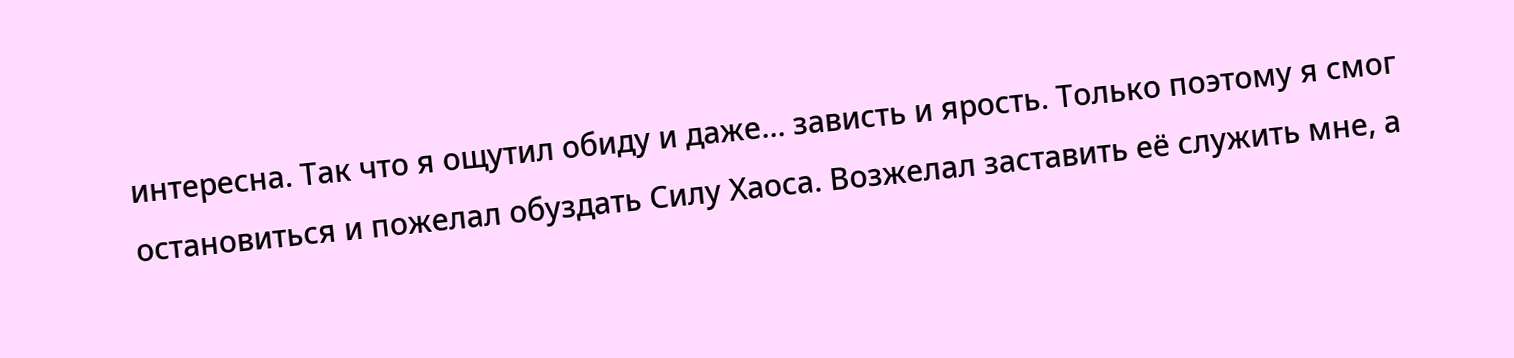интересна. Так что я ощутил обиду и даже… зависть и ярость. Только поэтому я смог остановиться и пожелал обуздать Силу Хаоса. Возжелал заставить её служить мне, а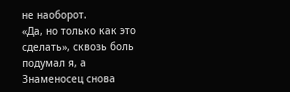не наоборот.
«Да, но только как это сделать», сквозь боль подумал я, а Знаменосец снова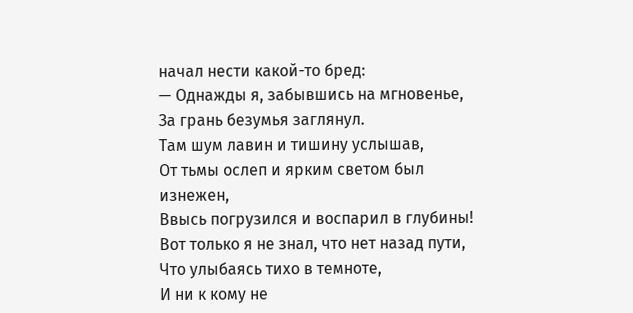начал нести какой-то бред:
— Однажды я, забывшись на мгновенье,
За грань безумья заглянул.
Там шум лавин и тишину услышав,
От тьмы ослеп и ярким светом был изнежен,
Ввысь погрузился и воспарил в глубины!
Вот только я не знал, что нет назад пути,
Что улыбаясь тихо в темноте,
И ни к кому не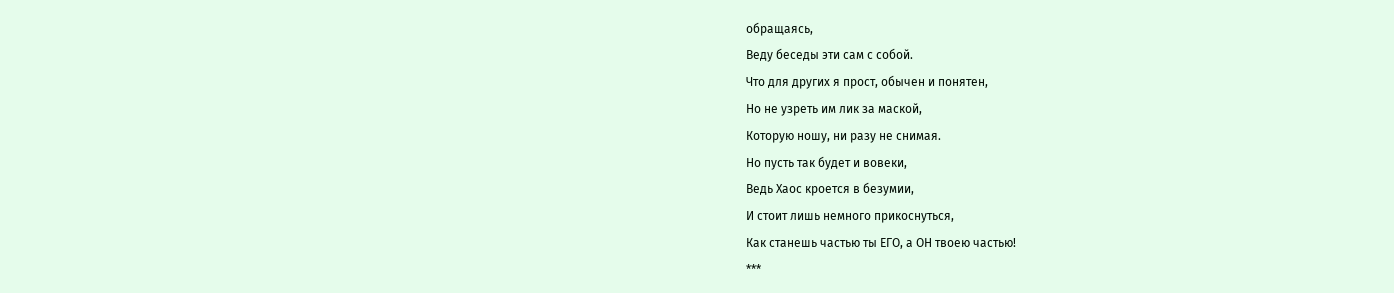обращаясь,
Веду беседы эти сам с собой.
Что для других я прост, обычен и понятен,
Но не узреть им лик за маской,
Которую ношу, ни разу не снимая.
Но пусть так будет и вовеки,
Ведь Хаос кроется в безумии,
И стоит лишь немного прикоснуться,
Как станешь частью ты ЕГО, а ОН твоею частью!
***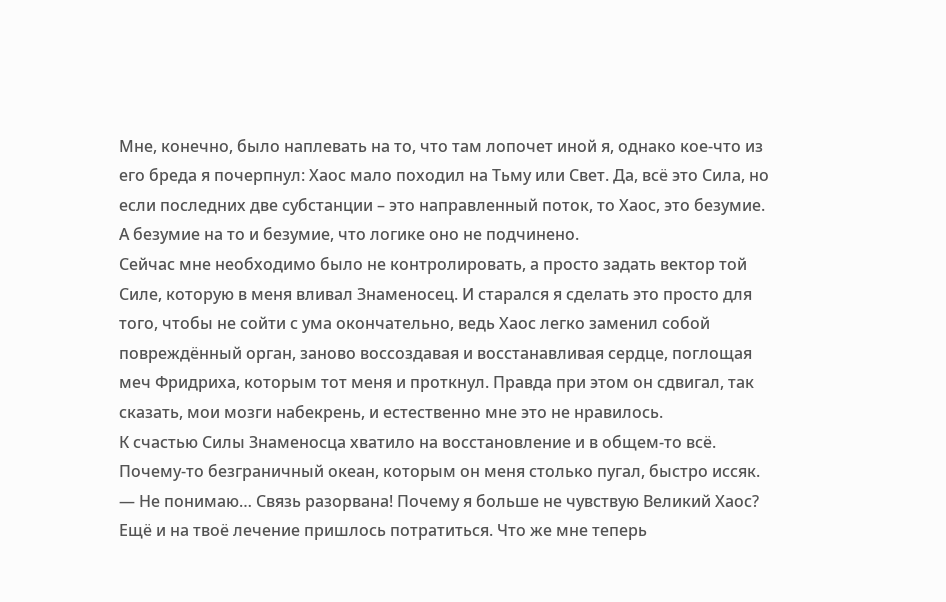Мне, конечно, было наплевать на то, что там лопочет иной я, однако кое-что из его бреда я почерпнул: Хаос мало походил на Тьму или Свет. Да, всё это Сила, но если последних две субстанции – это направленный поток, то Хаос, это безумие. А безумие на то и безумие, что логике оно не подчинено.
Сейчас мне необходимо было не контролировать, а просто задать вектор той Силе, которую в меня вливал Знаменосец. И старался я сделать это просто для того, чтобы не сойти с ума окончательно, ведь Хаос легко заменил собой повреждённый орган, заново воссоздавая и восстанавливая сердце, поглощая меч Фридриха, которым тот меня и проткнул. Правда при этом он сдвигал, так сказать, мои мозги набекрень, и естественно мне это не нравилось.
К счастью Силы Знаменосца хватило на восстановление и в общем-то всё. Почему-то безграничный океан, которым он меня столько пугал, быстро иссяк.
— Не понимаю… Связь разорвана! Почему я больше не чувствую Великий Хаос? Ещё и на твоё лечение пришлось потратиться. Что же мне теперь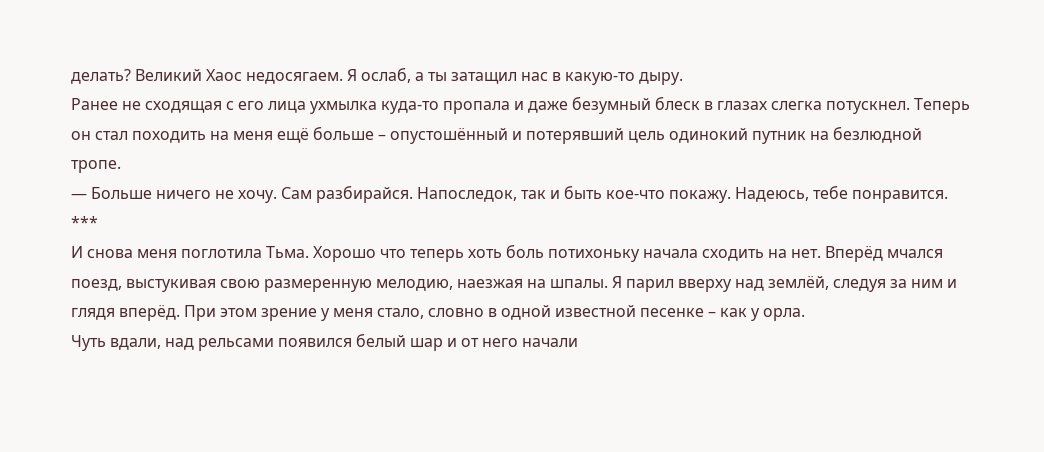делать? Великий Хаос недосягаем. Я ослаб, а ты затащил нас в какую-то дыру.
Ранее не сходящая с его лица ухмылка куда-то пропала и даже безумный блеск в глазах слегка потускнел. Теперь он стал походить на меня ещё больше – опустошённый и потерявший цель одинокий путник на безлюдной тропе.
— Больше ничего не хочу. Сам разбирайся. Напоследок, так и быть кое-что покажу. Надеюсь, тебе понравится.
***
И снова меня поглотила Тьма. Хорошо что теперь хоть боль потихоньку начала сходить на нет. Вперёд мчался поезд, выстукивая свою размеренную мелодию, наезжая на шпалы. Я парил вверху над землёй, следуя за ним и глядя вперёд. При этом зрение у меня стало, словно в одной известной песенке – как у орла.
Чуть вдали, над рельсами появился белый шар и от него начали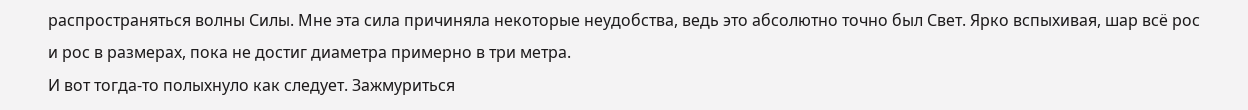распространяться волны Силы. Мне эта сила причиняла некоторые неудобства, ведь это абсолютно точно был Свет. Ярко вспыхивая, шар всё рос и рос в размерах, пока не достиг диаметра примерно в три метра.
И вот тогда-то полыхнуло как следует. Зажмуриться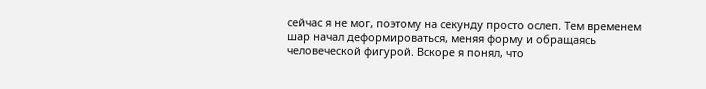сейчас я не мог, поэтому на секунду просто ослеп. Тем временем шар начал деформироваться, меняя форму и обращаясь человеческой фигурой. Вскоре я понял, что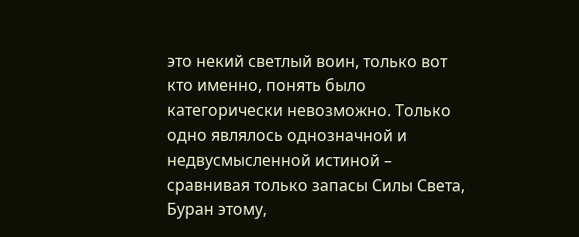это некий светлый воин, только вот кто именно, понять было категорически невозможно. Только одно являлось однозначной и недвусмысленной истиной – сравнивая только запасы Силы Света, Буран этому,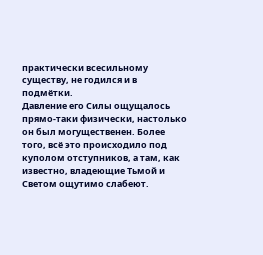практически всесильному существу, не годился и в подмётки.
Давление его Силы ощущалось прямо-таки физически, настолько он был могущественен. Более того, всё это происходило под куполом отступников, а там, как известно, владеющие Тьмой и Светом ощутимо слабеют.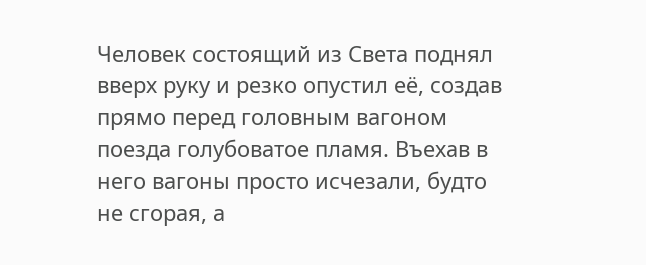Человек состоящий из Света поднял вверх руку и резко опустил её, создав прямо перед головным вагоном поезда голубоватое пламя. Въехав в него вагоны просто исчезали, будто не сгорая, а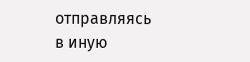отправляясь в иную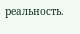реальность.